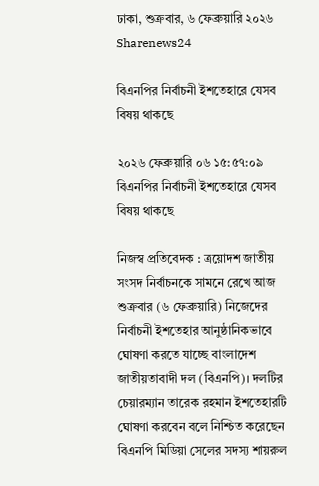ঢাকা, শুক্রবার, ৬ ফেব্রুয়ারি ২০২৬
Sharenews24

বিএনপির নির্বাচনী ইশতেহারে যেসব বিষয় থাকছে

২০২৬ ফেব্রুয়ারি ০৬ ১৫:৫৭:০৯
বিএনপির নির্বাচনী ইশতেহারে যেসব বিষয় থাকছে

নিজস্ব প্রতিবেদক : ত্রয়োদশ জাতীয় সংসদ নির্বাচনকে সামনে রেখে আজ শুক্রবার (৬ ফেব্রুয়ারি) নিজেদের নির্বাচনী ইশতেহার আনুষ্ঠানিকভাবে ঘোষণা করতে যাচ্ছে বাংলাদেশ জাতীয়তাবাদী দল (বিএনপি)। দলটির চেয়ারম্যান তারেক রহমান ইশতেহারটি ঘোষণা করবেন বলে নিশ্চিত করেছেন বিএনপি মিডিয়া সেলের সদস্য শায়রুল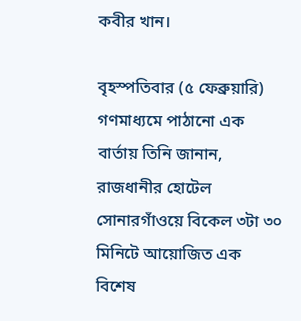কবীর খান।

বৃহস্পতিবার (৫ ফেব্রুয়ারি) গণমাধ্যমে পাঠানো এক বার্তায় তিনি জানান, রাজধানীর হোটেল সোনারগাঁওয়ে বিকেল ৩টা ৩০ মিনিটে আয়োজিত এক বিশেষ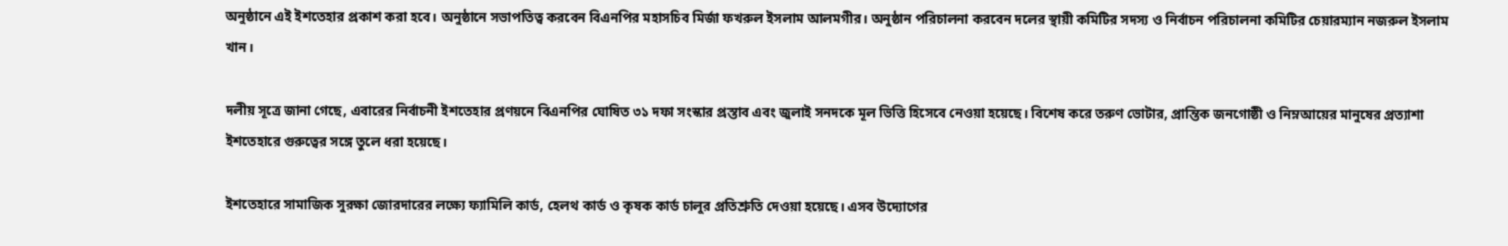অনুষ্ঠানে এই ইশতেহার প্রকাশ করা হবে। অনুষ্ঠানে সভাপতিত্ব করবেন বিএনপির মহাসচিব মির্জা ফখরুল ইসলাম আলমগীর। অনুষ্ঠান পরিচালনা করবেন দলের স্থায়ী কমিটির সদস্য ও নির্বাচন পরিচালনা কমিটির চেয়ারম্যান নজরুল ইসলাম খান।

দলীয় সূত্রে জানা গেছে, এবারের নির্বাচনী ইশতেহার প্রণয়নে বিএনপির ঘোষিত ৩১ দফা সংস্কার প্রস্তাব এবং জুলাই সনদকে মূল ভিত্তি হিসেবে নেওয়া হয়েছে। বিশেষ করে তরুণ ভোটার, প্রান্তিক জনগোষ্ঠী ও নিম্নআয়ের মানুষের প্রত্যাশা ইশতেহারে গুরুত্বের সঙ্গে তুলে ধরা হয়েছে।

ইশতেহারে সামাজিক সুরক্ষা জোরদারের লক্ষ্যে ফ্যামিলি কার্ড, হেলথ কার্ড ও কৃষক কার্ড চালুর প্রতিশ্রুতি দেওয়া হয়েছে। এসব উদ্যোগের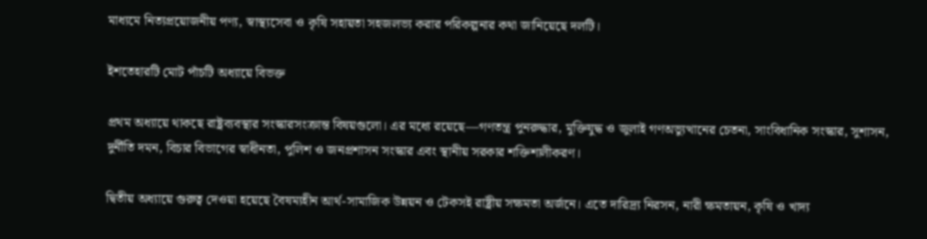মাধ্যমে নিত্যপ্রয়োজনীয় পণ্য, স্বাস্থ্যসেবা ও কৃষি সহায়তা সহজলভ্য করার পরিকল্পনার কথা জানিয়েছে দলটি।

ইশতেহারটি মোট পাঁচটি অধ্যায়ে বিভক্ত

প্রথম অধ্যায়ে থাকছে রাষ্ট্রব্যবস্থার সংস্কারসংক্রান্ত বিষয়গুলো। এর মধ্যে রয়েছে—গণতন্ত্র পুনরুদ্ধার, মুক্তিযুদ্ধ ও জুলাই গণঅভ্যুত্থানের চেতনা, সাংবিধানিক সংস্কার, সুশাসন, দুর্নীতি দমন, বিচার বিভাগের স্বাধীনতা, পুলিশ ও জনপ্রশাসন সংস্কার এবং স্থানীয় সরকার শক্তিশালীকরণ।

দ্বিতীয় অধ্যায়ে গুরুত্ব দেওয়া হয়েছে বৈষম্যহীন আর্থ-সামাজিক উন্নয়ন ও টেকসই রাষ্ট্রীয় সক্ষমতা অর্জনে। এতে দারিদ্র্য নিরসন, নারী ক্ষমতায়ন, কৃষি ও খাদ্য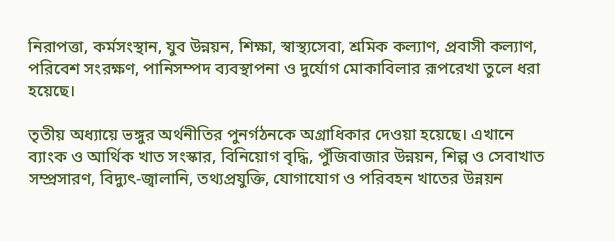নিরাপত্তা, কর্মসংস্থান, যুব উন্নয়ন, শিক্ষা, স্বাস্থ্যসেবা, শ্রমিক কল্যাণ, প্রবাসী কল্যাণ, পরিবেশ সংরক্ষণ, পানিসম্পদ ব্যবস্থাপনা ও দুর্যোগ মোকাবিলার রূপরেখা তুলে ধরা হয়েছে।

তৃতীয় অধ্যায়ে ভঙ্গুর অর্থনীতির পুনর্গঠনকে অগ্রাধিকার দেওয়া হয়েছে। এখানে ব্যাংক ও আর্থিক খাত সংস্কার, বিনিয়োগ বৃদ্ধি, পুঁজিবাজার উন্নয়ন, শিল্প ও সেবাখাত সম্প্রসারণ, বিদ্যুৎ-জ্বালানি, তথ্যপ্রযুক্তি, যোগাযোগ ও পরিবহন খাতের উন্নয়ন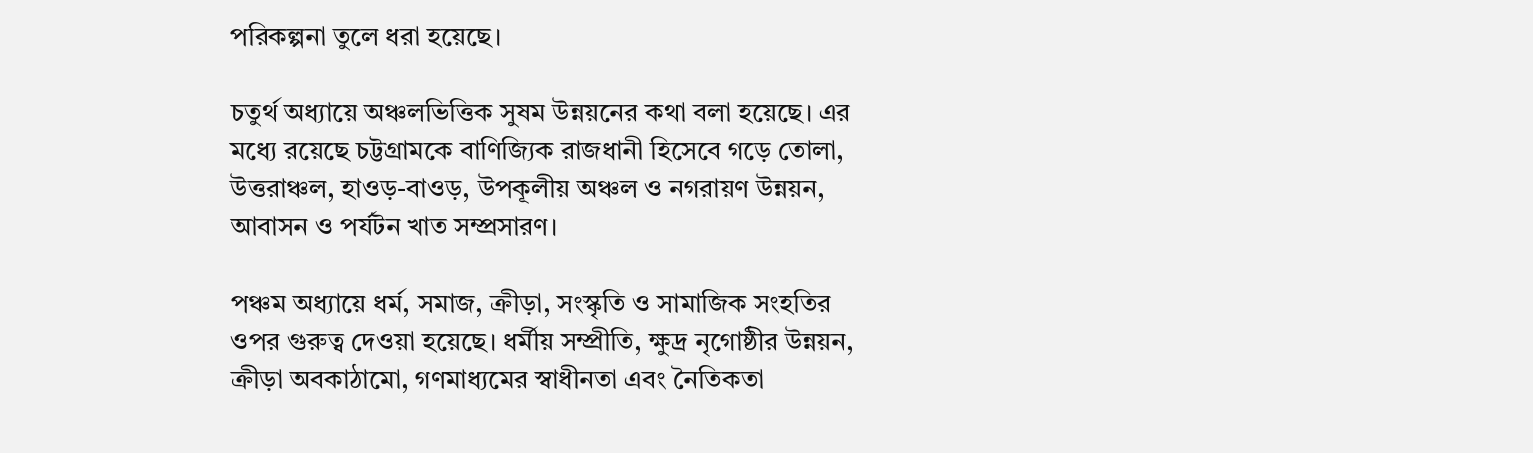পরিকল্পনা তুলে ধরা হয়েছে।

চতুর্থ অধ্যায়ে অঞ্চলভিত্তিক সুষম উন্নয়নের কথা বলা হয়েছে। এর মধ্যে রয়েছে চট্টগ্রামকে বাণিজ্যিক রাজধানী হিসেবে গড়ে তোলা, উত্তরাঞ্চল, হাওড়-বাওড়, উপকূলীয় অঞ্চল ও নগরায়ণ উন্নয়ন, আবাসন ও পর্যটন খাত সম্প্রসারণ।

পঞ্চম অধ্যায়ে ধর্ম, সমাজ, ক্রীড়া, সংস্কৃতি ও সামাজিক সংহতির ওপর গুরুত্ব দেওয়া হয়েছে। ধর্মীয় সম্প্রীতি, ক্ষুদ্র নৃগোষ্ঠীর উন্নয়ন, ক্রীড়া অবকাঠামো, গণমাধ্যমের স্বাধীনতা এবং নৈতিকতা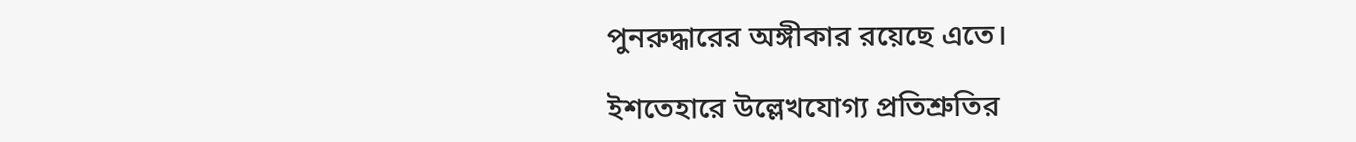পুনরুদ্ধারের অঙ্গীকার রয়েছে এতে।

ইশতেহারে উল্লেখযোগ্য প্রতিশ্রুতির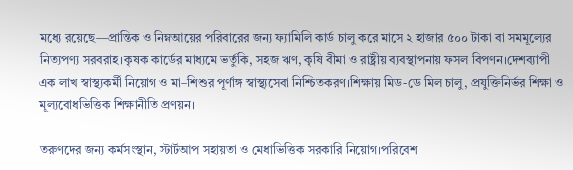মধ্যে রয়েছে—প্রান্তিক ও নিম্নআয়ের পরিবারের জন্য ফ্যামিলি কার্ড চালু করে মাসে ২ হাজার ৫০০ টাকা বা সমমূল্যের নিত্যপণ্য সরবরাহ।কৃষক কার্ডের মাধ্যমে ভর্তুকি, সহজ ঋণ, কৃষি বীমা ও রাষ্ট্রীয় ব্যবস্থাপনায় ফসল বিপণন।দেশব্যাপী এক লাখ স্বাস্থ্যকর্মী নিয়োগ ও মা–শিশুর পূর্ণাঙ্গ স্বাস্থ্যসেবা নিশ্চিতকরণ।শিক্ষায় মিড-ডে মিল চালু, প্রযুক্তিনির্ভর শিক্ষা ও মূল্যবোধভিত্তিক শিক্ষানীতি প্রণয়ন।

তরুণদের জন্য কর্মসংস্থান, স্টার্টআপ সহায়তা ও মেধাভিত্তিক সরকারি নিয়োগ।পরিবেশ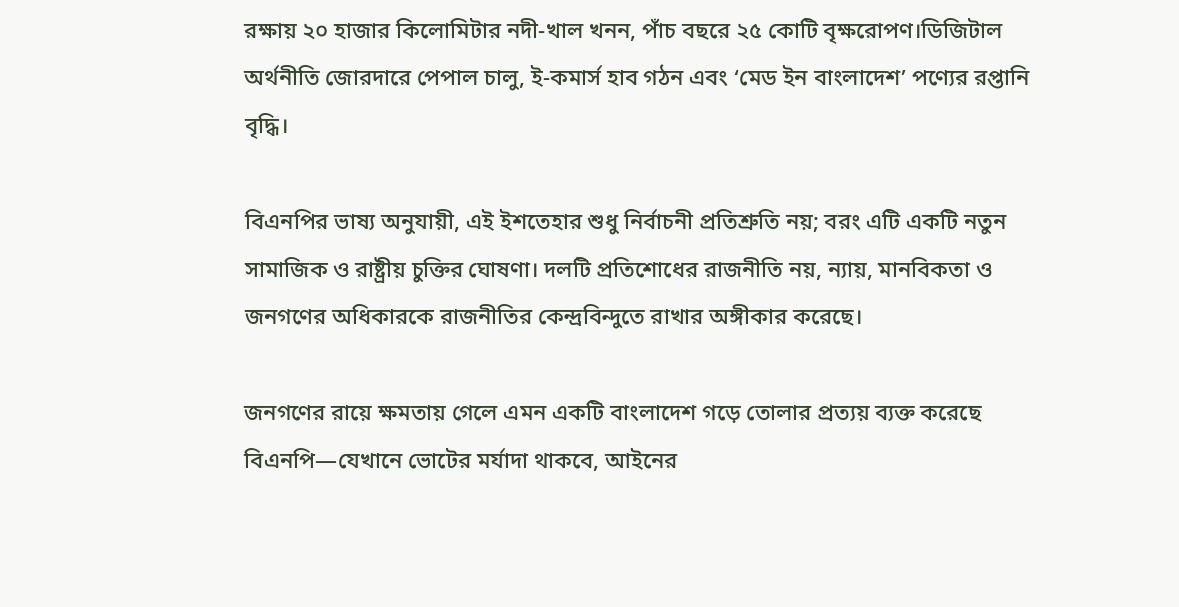রক্ষায় ২০ হাজার কিলোমিটার নদী-খাল খনন, পাঁচ বছরে ২৫ কোটি বৃক্ষরোপণ।ডিজিটাল অর্থনীতি জোরদারে পেপাল চালু, ই-কমার্স হাব গঠন এবং ‘মেড ইন বাংলাদেশ’ পণ্যের রপ্তানি বৃদ্ধি।

বিএনপির ভাষ্য অনুযায়ী, এই ইশতেহার শুধু নির্বাচনী প্রতিশ্রুতি নয়; বরং এটি একটি নতুন সামাজিক ও রাষ্ট্রীয় চুক্তির ঘোষণা। দলটি প্রতিশোধের রাজনীতি নয়, ন্যায়, মানবিকতা ও জনগণের অধিকারকে রাজনীতির কেন্দ্রবিন্দুতে রাখার অঙ্গীকার করেছে।

জনগণের রায়ে ক্ষমতায় গেলে এমন একটি বাংলাদেশ গড়ে তোলার প্রত্যয় ব্যক্ত করেছে বিএনপি—যেখানে ভোটের মর্যাদা থাকবে, আইনের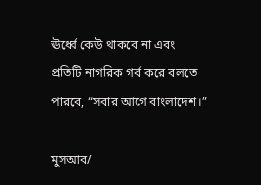ঊর্ধ্বে কেউ থাকবে না এবং প্রতিটি নাগরিক গর্ব করে বলতে পারবে, “সবার আগে বাংলাদেশ।”

মুসআব/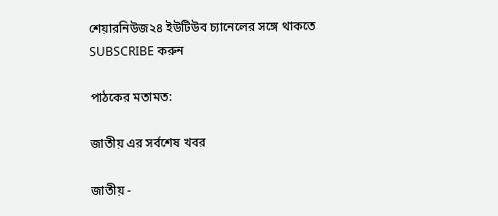শেয়ারনিউজ২৪ ইউটিউব চ্যানেলের সঙ্গে থাকতে SUBSCRIBE করুন

পাঠকের মতামত:

জাতীয় এর সর্বশেষ খবর

জাতীয় -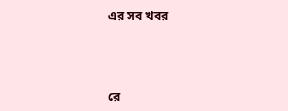এর সব খবর



রে